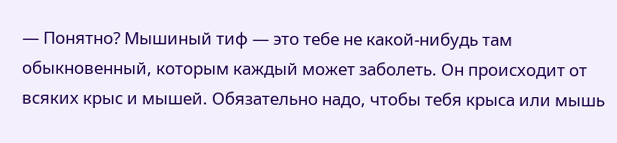— Понятно? Мышиный тиф — это тебе не какой-нибудь там обыкновенный, которым каждый может заболеть. Он происходит от всяких крыс и мышей. Обязательно надо, чтобы тебя крыса или мышь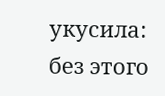укусила: без этого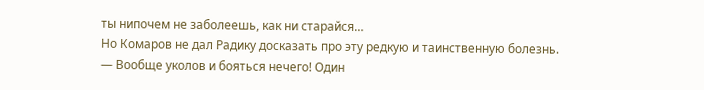ты нипочем не заболеешь, как ни старайся…
Но Комаров не дал Радику досказать про эту редкую и таинственную болезнь.
— Вообще уколов и бояться нечего! Один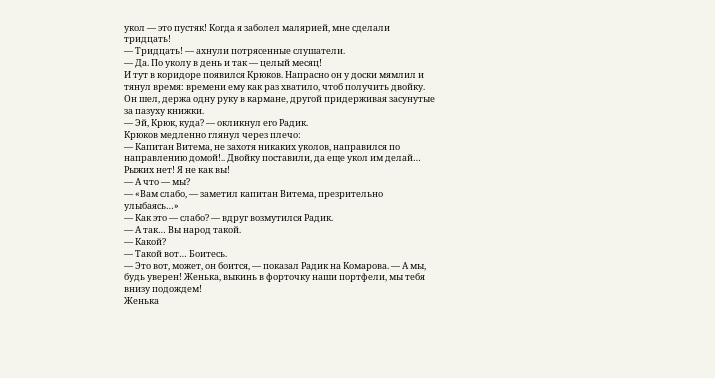укол — это пустяк! Когда я заболел малярией, мне сделали тридцать!
— Тридцать! — ахнули потрясенные слушатели.
— Да. По уколу в день и так — целый месяц!
И тут в коридоре появился Крюков. Напрасно он у доски мямлил и тянул время: времени ему как раз хватило, чтоб получить двойку.
Он шел, держа одну руку в кармане, другой придерживая засунутые за пазуху книжки.
— Эй, Крюк, куда? — окликнул его Радик.
Крюков медленно глянул через плечо:
— Капитан Витема, не захотя никаких уколов, направился по направлению домой!.. Двойку поставили, да еще укол им делай… Рыжих нет! Я не как вы!
— А что — мы?
— «Вам слабо, — заметил капитан Витема, презрительно улыбаясь…»
— Как это — слабо? — вдруг возмутился Радик.
— А так… Вы народ такой.
— Какой?
— Такой вот… Боитесь.
— Это вот, может, он боится, — показал Радик на Комарова. — А мы, будь уверен! Женька, выкинь в форточку наши портфели, мы тебя внизу подождем!
Женька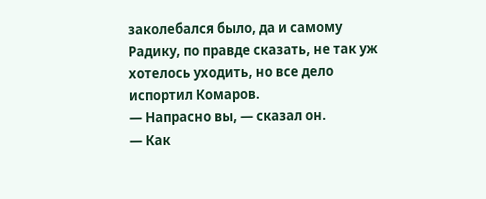заколебался было, да и самому Радику, по правде сказать, не так уж хотелось уходить, но все дело испортил Комаров.
— Напрасно вы, — сказал он.
— Как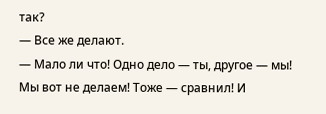так?
— Все же делают.
— Мало ли что! Одно дело — ты, другое — мы! Мы вот не делаем! Тоже — сравнил! И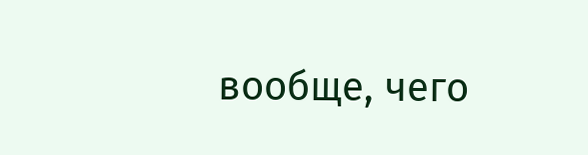вообще, чего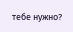тебе нужно?